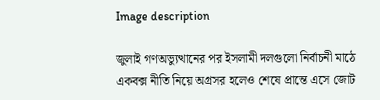Image description

জুলাই গণঅভ্যুত্থানের পর ইসলামী দলগুলো নির্বাচনী মাঠে একবক্স নীতি নিয়ে অগ্রসর হলেও শেষে প্রান্তে এসে জোট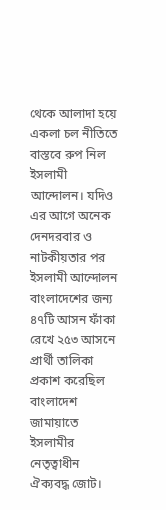থেকে আলাদা হয়ে একলা চল নীতিতে বাস্তবে রুপ নিল ইসলামী আন্দোলন। যদিও এর আগে অনেক দেনদরবার ও নাটকীয়তার পর ইসলামী আন্দোলন বাংলাদেশের জন্য ৪৭টি আসন ফাঁকা রেখে ২৫৩ আসনে প্রার্থী তালিকা প্রকাশ করেছিল বাংলাদেশ জামায়াতে ইসলামীর নেতৃত্বাধীন ঐক্যবদ্ধ জোট।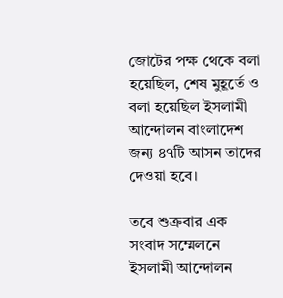জোটের পক্ষ থেকে বলা হয়েছিল, শেষ মুহূর্তে ও বলা হয়েছিল ইসলামী আন্দোলন বাংলাদেশ জন্য ৪৭টি আসন তাদের দেওয়া হবে।

তবে শুক্রবার এক সংবাদ সম্মেলনে ইসলামী আন্দোলন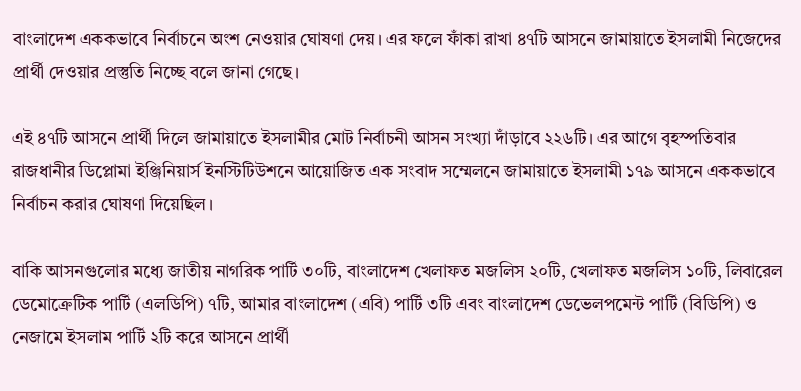বাংলাদেশ এককভাবে নির্বাচনে অংশ নেওয়ার ঘোষণা দেয়। এর ফলে ফাঁকা রাখা ৪৭টি আসনে জামায়াতে ইসলামী নিজেদের প্রার্থী দেওয়ার প্রস্তুতি নিচ্ছে বলে জানা গেছে।

এই ৪৭টি আসনে প্রার্থী দিলে জামায়াতে ইসলামীর মোট নির্বাচনী আসন সংখ্যা দাঁড়াবে ২২৬টি। এর আগে বৃহস্পতিবার রাজধানীর ডিপ্লোমা ইঞ্জিনিয়ার্স ইনস্টিটিউশনে আয়োজিত এক সংবাদ সম্মেলনে জামায়াতে ইসলামী ১৭৯ আসনে এককভাবে নির্বাচন করার ঘোষণা দিয়েছিল।

বাকি আসনগুলোর মধ্যে জাতীয় নাগরিক পার্টি ৩০টি, বাংলাদেশ খেলাফত মজলিস ২০টি, খেলাফত মজলিস ১০টি, লিবারেল ডেমোক্রেটিক পার্টি (এলডিপি) ৭টি, আমার বাংলাদেশ (এবি) পার্টি ৩টি এবং বাংলাদেশ ডেভেলপমেন্ট পার্টি (বিডিপি) ও নেজামে ইসলাম পার্টি ২টি করে আসনে প্রার্থী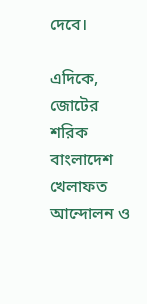দেবে।

এদিকে, জোটের শরিক বাংলাদেশ খেলাফত আন্দোলন ও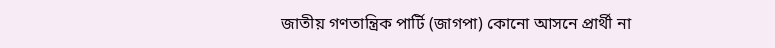জাতীয় গণতান্ত্রিক পার্টি (জাগপা) কোনো আসনে প্রার্থী না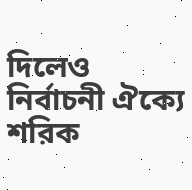দিলেও নির্বাচনী ঐক্যে শরিক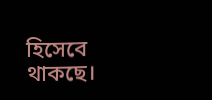হিসেবে থাকছে।